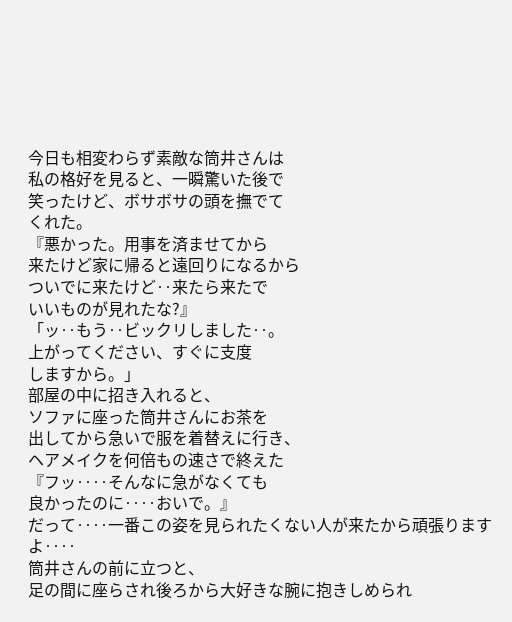今日も相変わらず素敵な筒井さんは
私の格好を見ると、一瞬驚いた後で
笑ったけど、ボサボサの頭を撫でて
くれた。
『悪かった。用事を済ませてから
来たけど家に帰ると遠回りになるから
ついでに来たけど‥来たら来たで
いいものが見れたな?』
「ッ‥もう‥ビックリしました‥。
上がってください、すぐに支度
しますから。」
部屋の中に招き入れると、
ソファに座った筒井さんにお茶を
出してから急いで服を着替えに行き、
ヘアメイクを何倍もの速さで終えた
『フッ‥‥そんなに急がなくても
良かったのに‥‥おいで。』
だって‥‥一番この姿を見られたくない人が来たから頑張りますよ‥‥
筒井さんの前に立つと、
足の間に座らされ後ろから大好きな腕に抱きしめられ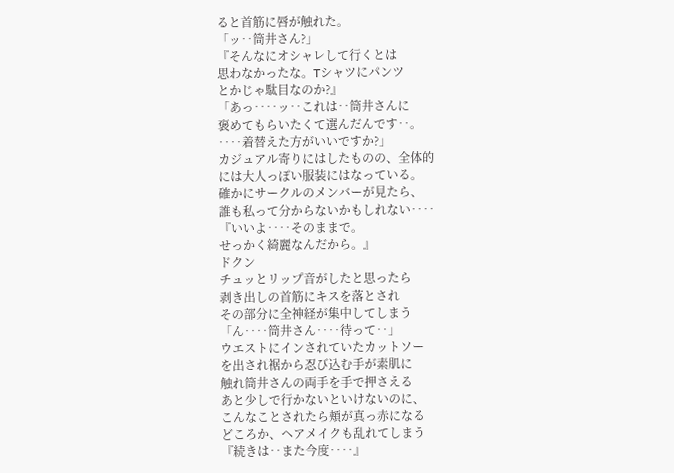ると首筋に唇が触れた。
「ッ‥筒井さん?」
『そんなにオシャレして行くとは
思わなかったな。Tシャツにパンツ
とかじゃ駄目なのか?』
「あっ‥‥ッ‥これは‥筒井さんに
褒めてもらいたくて選んだんです‥。
‥‥着替えた方がいいですか?」
カジュアル寄りにはしたものの、全体的
には大人っぽい服装にはなっている。
確かにサークルのメンバーが見たら、
誰も私って分からないかもしれない‥‥
『いいよ‥‥そのままで。
せっかく綺麗なんだから。』
ドクン
チュッとリップ音がしたと思ったら
剥き出しの首筋にキスを落とされ
その部分に全神経が集中してしまう
「ん‥‥筒井さん‥‥待って‥」
ウエストにインされていたカットソー
を出され裾から忍び込む手が素肌に
触れ筒井さんの両手を手で押さえる
あと少しで行かないといけないのに、
こんなことされたら頬が真っ赤になる
どころか、ヘアメイクも乱れてしまう
『続きは‥また今度‥‥』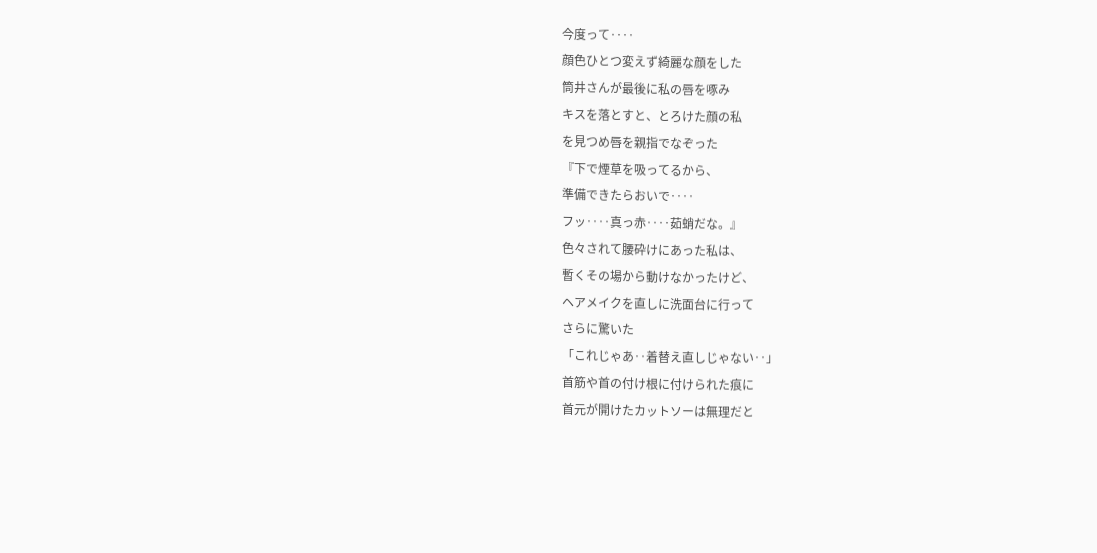今度って‥‥
顔色ひとつ変えず綺麗な顔をした
筒井さんが最後に私の唇を啄み
キスを落とすと、とろけた顔の私
を見つめ唇を親指でなぞった
『下で煙草を吸ってるから、
準備できたらおいで‥‥
フッ‥‥真っ赤‥‥茹蛸だな。』
色々されて腰砕けにあった私は、
暫くその場から動けなかったけど、
ヘアメイクを直しに洗面台に行って
さらに驚いた
「これじゃあ‥着替え直しじゃない‥」
首筋や首の付け根に付けられた痕に
首元が開けたカットソーは無理だと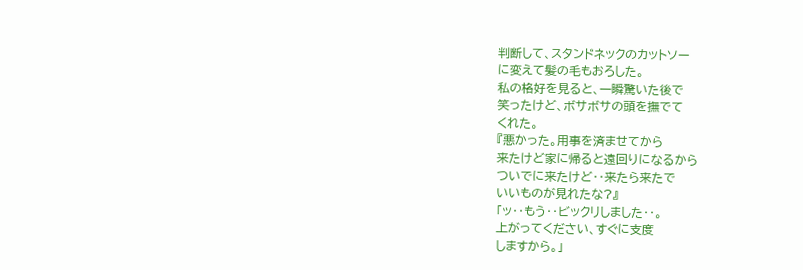判断して、スタンドネックのカットソー
に変えて髪の毛もおろした。
私の格好を見ると、一瞬驚いた後で
笑ったけど、ボサボサの頭を撫でて
くれた。
『悪かった。用事を済ませてから
来たけど家に帰ると遠回りになるから
ついでに来たけど‥来たら来たで
いいものが見れたな?』
「ッ‥もう‥ビックリしました‥。
上がってください、すぐに支度
しますから。」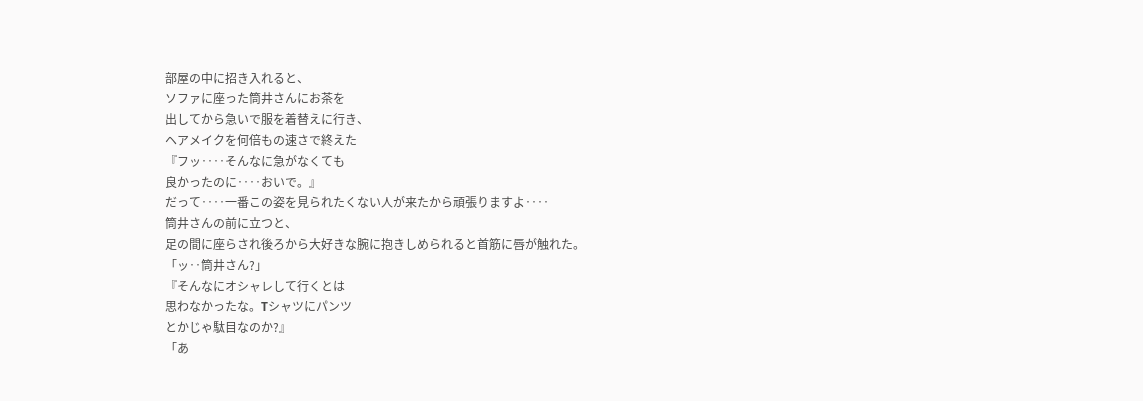部屋の中に招き入れると、
ソファに座った筒井さんにお茶を
出してから急いで服を着替えに行き、
ヘアメイクを何倍もの速さで終えた
『フッ‥‥そんなに急がなくても
良かったのに‥‥おいで。』
だって‥‥一番この姿を見られたくない人が来たから頑張りますよ‥‥
筒井さんの前に立つと、
足の間に座らされ後ろから大好きな腕に抱きしめられると首筋に唇が触れた。
「ッ‥筒井さん?」
『そんなにオシャレして行くとは
思わなかったな。Tシャツにパンツ
とかじゃ駄目なのか?』
「あ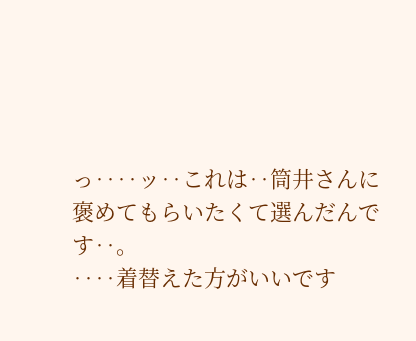っ‥‥ッ‥これは‥筒井さんに
褒めてもらいたくて選んだんです‥。
‥‥着替えた方がいいです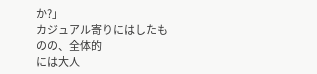か?」
カジュアル寄りにはしたものの、全体的
には大人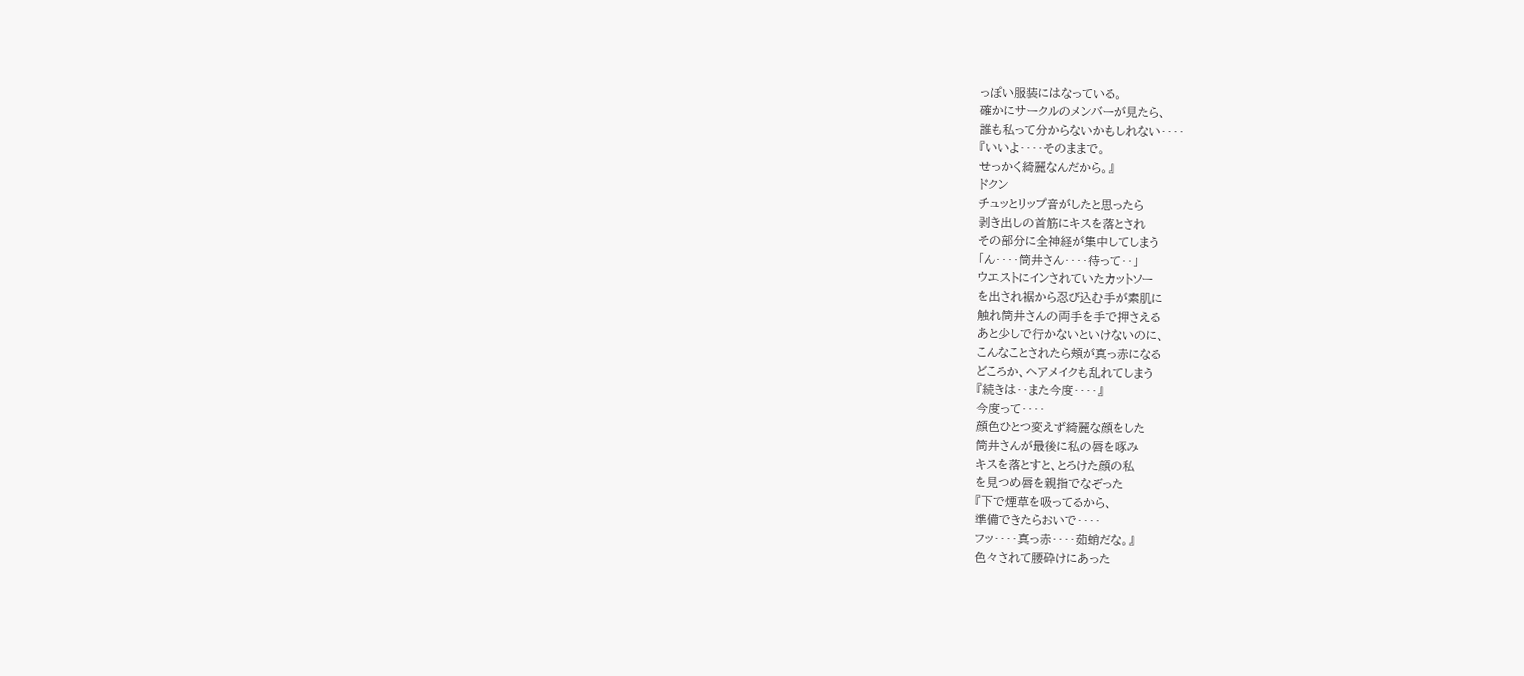っぽい服装にはなっている。
確かにサークルのメンバーが見たら、
誰も私って分からないかもしれない‥‥
『いいよ‥‥そのままで。
せっかく綺麗なんだから。』
ドクン
チュッとリップ音がしたと思ったら
剥き出しの首筋にキスを落とされ
その部分に全神経が集中してしまう
「ん‥‥筒井さん‥‥待って‥」
ウエストにインされていたカットソー
を出され裾から忍び込む手が素肌に
触れ筒井さんの両手を手で押さえる
あと少しで行かないといけないのに、
こんなことされたら頬が真っ赤になる
どころか、ヘアメイクも乱れてしまう
『続きは‥また今度‥‥』
今度って‥‥
顔色ひとつ変えず綺麗な顔をした
筒井さんが最後に私の唇を啄み
キスを落とすと、とろけた顔の私
を見つめ唇を親指でなぞった
『下で煙草を吸ってるから、
準備できたらおいで‥‥
フッ‥‥真っ赤‥‥茹蛸だな。』
色々されて腰砕けにあった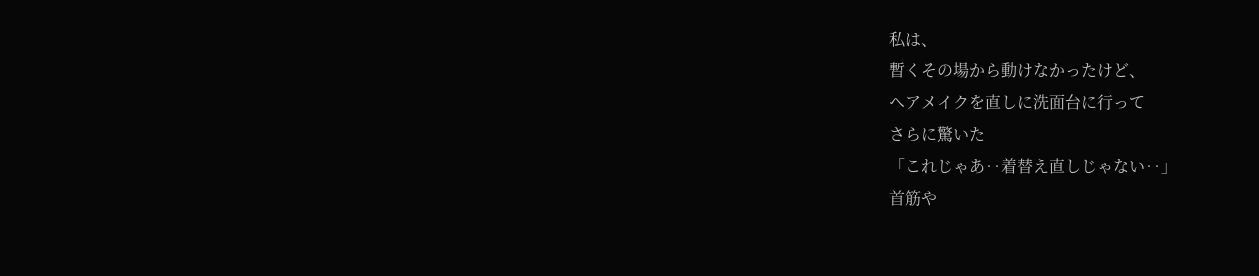私は、
暫くその場から動けなかったけど、
ヘアメイクを直しに洗面台に行って
さらに驚いた
「これじゃあ‥着替え直しじゃない‥」
首筋や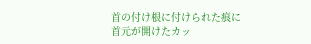首の付け根に付けられた痕に
首元が開けたカッ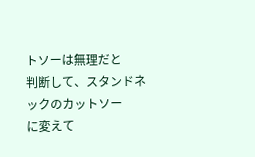トソーは無理だと
判断して、スタンドネックのカットソー
に変えて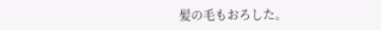髪の毛もおろした。